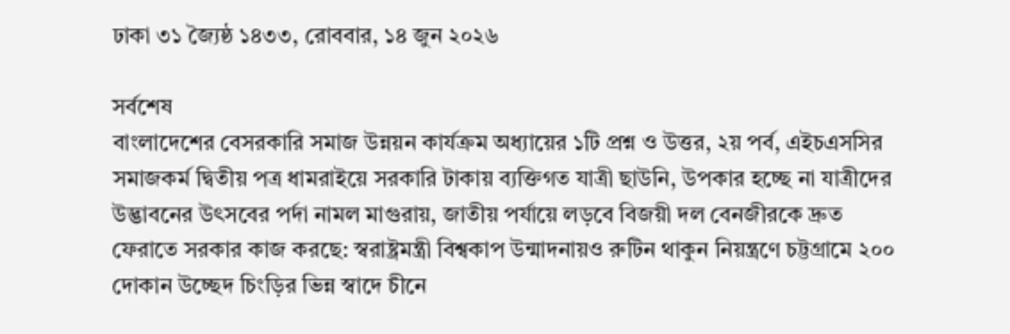ঢাকা ৩১ জ্যৈষ্ঠ ১৪৩৩, রোববার, ১৪ জুন ২০২৬

সর্বশেষ
বাংলাদেশের বেসরকারি সমাজ উন্নয়ন কার্যক্রম অধ্যায়ের ১টি প্রশ্ন ও উত্তর, ২য় পর্ব, এইচএসসির সমাজকর্ম দ্বিতীয় পত্র ধামরাইয়ে সরকারি টাকায় ব্যক্তিগত যাত্রী ছাউনি, উপকার হচ্ছে না যাত্রীদের উদ্ভাবনের উৎসবের পর্দা নামল মাগুরায়, জাতীয় পর্যায়ে লড়বে বিজয়ী দল বেনজীরকে দ্রুত ফেরাতে সরকার কাজ করছে: স্বরাষ্ট্রমন্ত্রী বিশ্বকাপ উন্মাদনায়ও রুটিন থাকুন নিয়ন্ত্রণে চট্টগ্রামে ২০০ দোকান উচ্ছেদ চিংড়ির ভিন্ন স্বাদে চীনে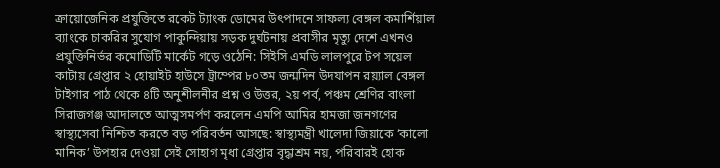ক্রায়োজেনিক প্রযুক্তিতে রকেট ট্যাংক ডোমের উৎপাদনে সাফল্য বেঙ্গল কমার্শিয়াল ব্যাংকে চাকরির সুযোগ পাকুন্দিয়ায় সড়ক দুর্ঘটনায় প্রবাসীর মৃত্যু দেশে এখনও প্রযুক্তিনির্ভর কমোডিটি মার্কেট গড়ে ওঠেনি: সিইসি এমডি লালপুরে টপ সয়েল কাটায় গ্রেপ্তার ২ হোয়াইট হাউসে ট্রাম্পের ৮০তম জন্মদিন উদযাপন রয়্যাল বেঙ্গল টাইগার পাঠ থেকে ৪টি অনুশীলনীর প্রশ্ন ও উত্তর, ২য় পর্ব, পঞ্চম শ্রেণির বাংলা সিরাজগঞ্জ আদালতে আত্মসমর্পণ করলেন এমপি আমির হামজা জনগণের স্বাস্থ্যসেবা নিশ্চিত করতে বড় পরিবর্তন আসছে: স্বাস্থ্যমন্ত্রী খালেদা জিয়াকে ‘কালো মানিক’ উপহার দেওয়া সেই সোহাগ মৃধা গ্রেপ্তার বৃদ্ধাশ্রম নয়, পরিবারই হোক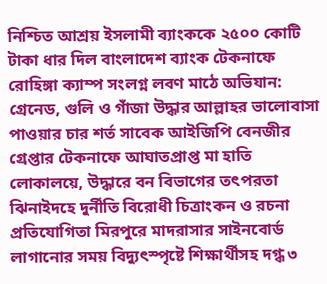নিশ্চিত আশ্রয় ইসলামী ব্যাংককে ২৫০০ কোটি টাকা ধার দিল বাংলাদেশ ব্যাংক টেকনাফে রোহিঙ্গা ক্যাম্প সংলগ্ন লবণ মাঠে অভিযান: গ্রেনেড, গুলি ও গাঁজা উদ্ধার আল্লাহর ভালোবাসা পাওয়ার চার শর্ত সাবেক আইজিপি বেনজীর গ্রেপ্তার টেকনাফে আঘাতপ্রাপ্ত মা হাতি লোকালয়ে, উদ্ধারে বন বিভাগের তৎপরতা ঝিনাইদহে দুর্নীতি বিরোধী চিত্রাংকন ও রচনা প্রতিযোগিতা মিরপুরে মাদরাসার সাইনবোর্ড লাগানোর সময় বিদ্যুৎস্পৃষ্টে শিক্ষার্থীসহ দগ্ধ ৩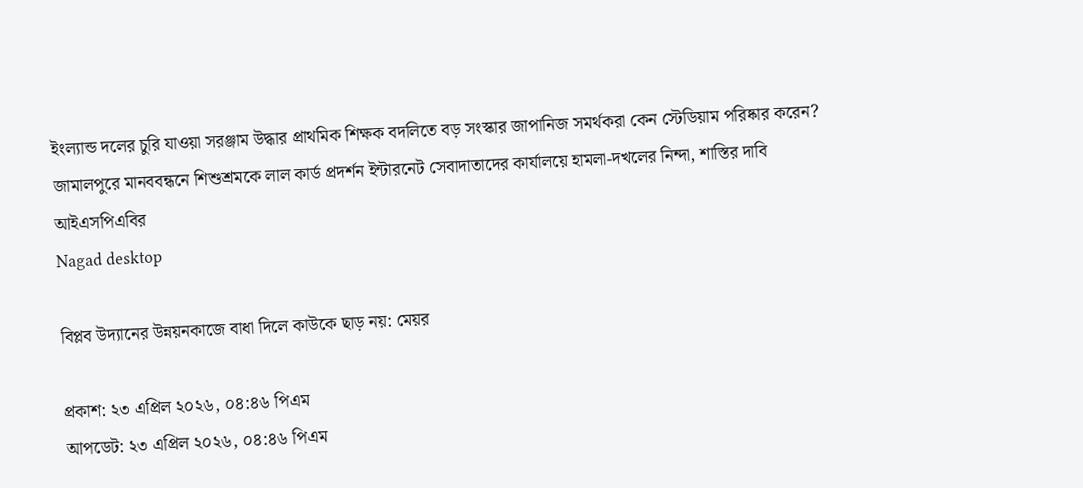ইংল্যান্ড দলের চুরি যাওয়া সরঞ্জাম উদ্ধার প্রাথমিক শিক্ষক বদলিতে বড় সংস্কার জাপানিজ সমর্থকরা কেন স্টেডিয়াম পরিষ্কার করেন? জামালপুরে মানববন্ধনে শিশুশ্রমকে লাল কার্ড প্রদর্শন ইন্টারনেট সেবাদাতাদের কার্যালয়ে হামলা-দখলের নিন্দা, শাস্তির দাবি আইএসপিএবির
Nagad desktop

বিপ্লব উদ্যানের উন্নয়নকাজে বাধা দিলে কাউকে ছাড় নয়: মেয়র

প্রকাশ: ২৩ এপ্রিল ২০২৬, ০৪:৪৬ পিএম
আপডেট: ২৩ এপ্রিল ২০২৬, ০৪:৪৬ পিএম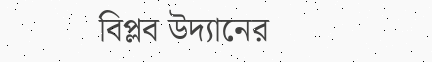বিপ্লব উদ্যানের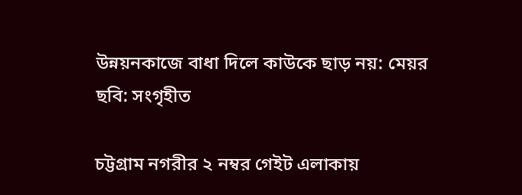উন্নয়নকাজে বাধা দিলে কাউকে ছাড় নয়: মেয়র
ছবি: সংগৃহীত

চট্টগ্রাম নগরীর ২ নম্বর গেইট এলাকায়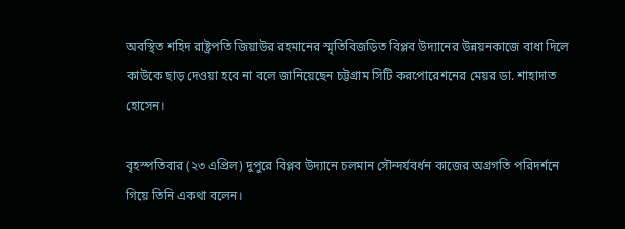অবস্থিত শহিদ রাষ্ট্রপতি জিয়াউর রহমানের স্মৃতিবিজড়িত বিপ্লব উদ্যানের উন্নয়নকাজে বাধা দিলে কাউকে ছাড় দেওয়া হবে না বলে জানিয়েছেন চট্টগ্রাম সিটি করপোরেশনের মেয়র ডা. শাহাদাত হোসেন।

বৃহস্পতিবার (২৩ এপ্রিল) দুপুরে বিপ্লব উদ্যানে চলমান সৌন্দর্যবর্ধন কাজের অগ্রগতি পরিদর্শনে গিয়ে তিনি একথা বলেন।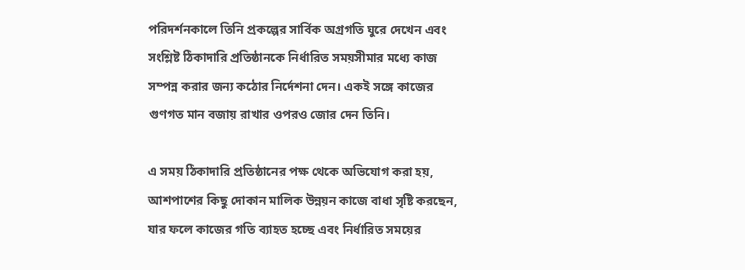পরিদর্শনকালে তিনি প্রকল্পের সার্বিক অগ্রগতি ঘুরে দেখেন এবং সংশ্লিষ্ট ঠিকাদারি প্রতিষ্ঠানকে নির্ধারিত সময়সীমার মধ্যে কাজ সম্পন্ন করার জন্য কঠোর নির্দেশনা দেন। একই সঙ্গে কাজের গুণগত মান বজায় রাখার ওপরও জোর দেন তিনি।

এ সময় ঠিকাদারি প্রতিষ্ঠানের পক্ষ থেকে অভিযোগ করা হয়, আশপাশের কিছু দোকান মালিক উন্নয়ন কাজে বাধা সৃষ্টি করছেন, যার ফলে কাজের গতি ব্যাহত হচ্ছে এবং নির্ধারিত সময়ের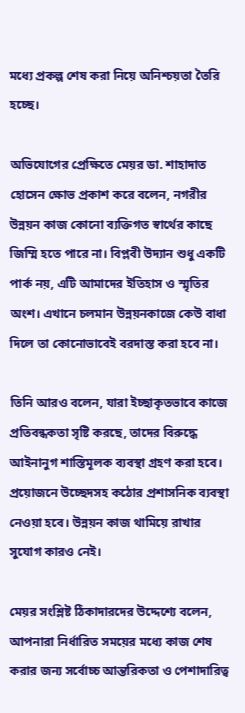মধ্যে প্রকল্প শেষ করা নিয়ে অনিশ্চয়তা তৈরি হচ্ছে।

অভিযোগের প্রেক্ষিতে মেয়র ডা. শাহাদাত হোসেন ক্ষোভ প্রকাশ করে বলেন, নগরীর উন্নয়ন কাজ কোনো ব্যক্তিগত স্বার্থের কাছে জিম্মি হতে পারে না। বিপ্লবী উদ্যান শুধু একটি পার্ক নয়, এটি আমাদের ইতিহাস ও স্মৃতির অংশ। এখানে চলমান উন্নয়নকাজে কেউ বাধা দিলে তা কোনোভাবেই বরদাস্ত করা হবে না।

তিনি আরও বলেন, যারা ইচ্ছাকৃতভাবে কাজে প্রতিবন্ধকতা সৃষ্টি করছে, তাদের বিরুদ্ধে আইনানুগ শাস্তিমূলক ব্যবস্থা গ্রহণ করা হবে। প্রয়োজনে উচ্ছেদসহ কঠোর প্রশাসনিক ব্যবস্থা নেওয়া হবে। উন্নয়ন কাজ থামিয়ে রাখার সুযোগ কারও নেই।

মেয়র সংশ্লিষ্ট ঠিকাদারদের উদ্দেশ্যে বলেন, আপনারা নির্ধারিত সময়ের মধ্যে কাজ শেষ করার জন্য সর্বোচ্চ আন্তরিকতা ও পেশাদারিত্ব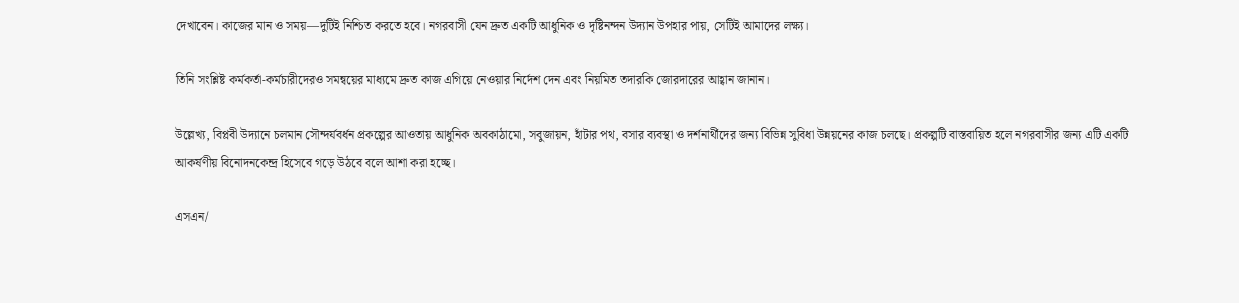দেখাবেন। কাজের মান ও সময়—দুটিই নিশ্চিত করতে হবে। নগরবাসী যেন দ্রুত একটি আধুনিক ও দৃষ্টিনন্দন উদ্যান উপহার পায়, সেটিই আমাদের লক্ষ্য।

তিনি সংশ্লিষ্ট কর্মকর্তা-কর্মচারীদেরও সমন্বয়ের মাধ্যমে দ্রুত কাজ এগিয়ে নেওয়ার নির্দেশ দেন এবং নিয়মিত তদারকি জোরদারের আহ্বান জানান।

উল্লেখ্য, বিপ্লবী উদ্যানে চলমান সৌন্দর্যবর্ধন প্রকল্পের আওতায় আধুনিক অবকাঠামো, সবুজায়ন, হাঁটার পথ, বসার ব্যবস্থা ও দর্শনার্থীদের জন্য বিভিন্ন সুবিধা উন্নয়নের কাজ চলছে। প্রকল্পটি বাস্তবায়িত হলে নগরবাসীর জন্য এটি একটি আকর্ষণীয় বিনোদনকেন্দ্র হিসেবে গড়ে উঠবে বলে আশা করা হচ্ছে।

এসএন/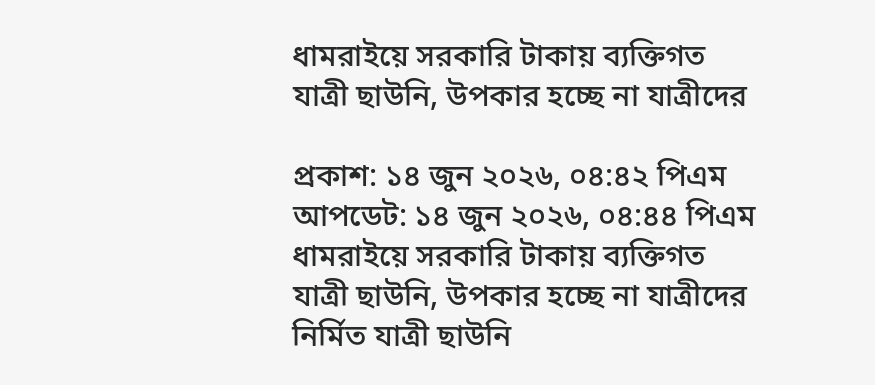ধামরাইয়ে সরকারি টাকায় ব্যক্তিগত যাত্রী ছাউনি, উপকার হচ্ছে না যাত্রীদের

প্রকাশ: ১৪ জুন ২০২৬, ০৪:৪২ পিএম
আপডেট: ১৪ জুন ২০২৬, ০৪:৪৪ পিএম
ধামরাইয়ে সরকারি টাকায় ব্যক্তিগত যাত্রী ছাউনি, উপকার হচ্ছে না যাত্রীদের
নির্মিত যাত্রী ছাউনি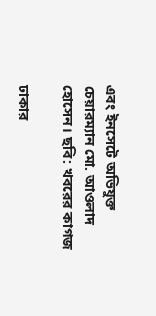এবং ইনসেটে অভিযুক্ত চেয়ারম্যান মো. আওলাদ হোসেন। ছবি: খবরের কাগজ

ঢাকার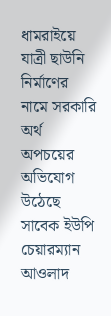ধামরাইয়ে যাত্রী ছাউনি নির্মাণের নামে সরকারি অর্থ অপচয়ের অভিযোগ উঠেছে সাবেক ইউপি চেয়ারম্যান আওলাদ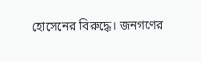হোসেনের বিরুদ্ধে। জনগণের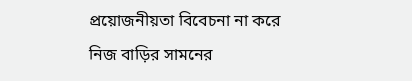প্রয়োজনীয়তা বিবেচনা না করে নিজ বাড়ির সামনের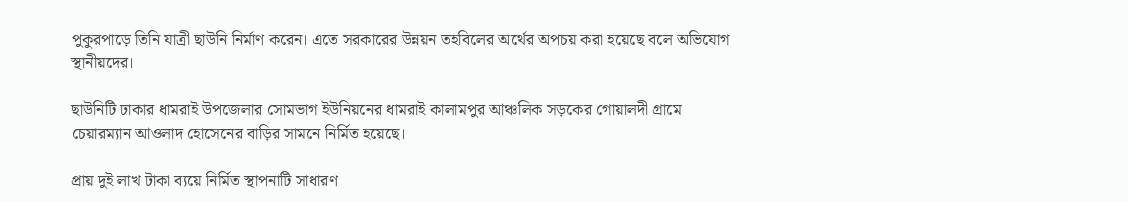পুকুরপাড়ে তিনি যাত্রী ছাউনি নির্মাণ করেন। এতে সরকারের উন্নয়ন তহবিলের অর্থের অপচয় করা হয়েছে বলে অভিযোগ স্থানীয়দের।

ছাউনিটি ঢাকার ধামরাই উপজেলার সোমভাগ ইউনিয়নের ধামরাই কালামপুর আঞ্চলিক সড়কের গোয়ালদী গ্রামে চেয়ারম্যান আওলাদ হোসেনের বাড়ির সামনে নির্মিত হয়েছে।

প্রায় দুই লাখ টাকা ব্যয়ে নির্মিত স্থাপনাটি সাধারণ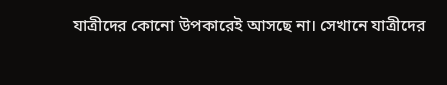যাত্রীদের কোনো উপকারেই আসছে না। সেখানে যাত্রীদের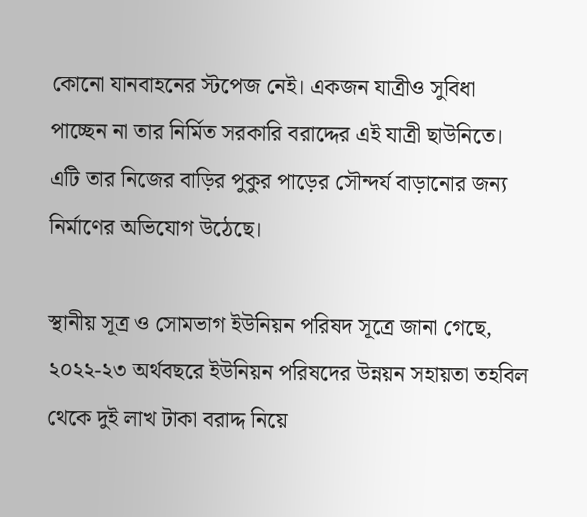কোনো যানবাহনের স্টপেজ নেই। একজন যাত্রীও সুবিধা পাচ্ছেন না তার নির্মিত সরকারি বরাদ্দের এই যাত্রী ছাউনিতে। এটি তার নিজের বাড়ির পুকুর পাড়ের সৌন্দর্য বাড়ানোর জন্য নির্মাণের অভিযোগ উঠেছে।

স্থানীয় সূত্র ও সোমভাগ ইউনিয়ন পরিষদ সূত্রে জানা গেছে, ২০২২-২৩ অর্থবছরে ইউনিয়ন পরিষদের উন্নয়ন সহায়তা তহবিল থেকে দুই লাখ টাকা বরাদ্দ নিয়ে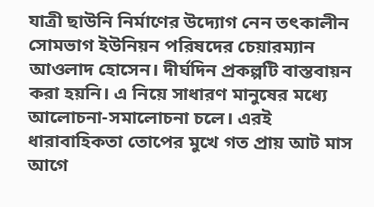যাত্রী ছাউনি নির্মাণের উদ্যোগ নেন তৎকালীন সোমভাগ ইউনিয়ন পরিষদের চেয়ারম্যান আওলাদ হোসেন। দীর্ঘদিন প্রকল্পটি বাস্তবায়ন করা হয়নি। এ নিয়ে সাধারণ মানুষের মধ্যে আলোচনা-সমালোচনা চলে। এরই ধারাবাহিকতা তোপের মুখে গত প্রায় আট মাস আগে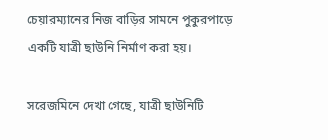চেয়ারম্যানের নিজ বাড়ির সামনে পুকুরপাড়ে একটি যাত্রী ছাউনি নির্মাণ করা হয়।

সরেজমিনে দেখা গেছে, যাত্রী ছাউনিটি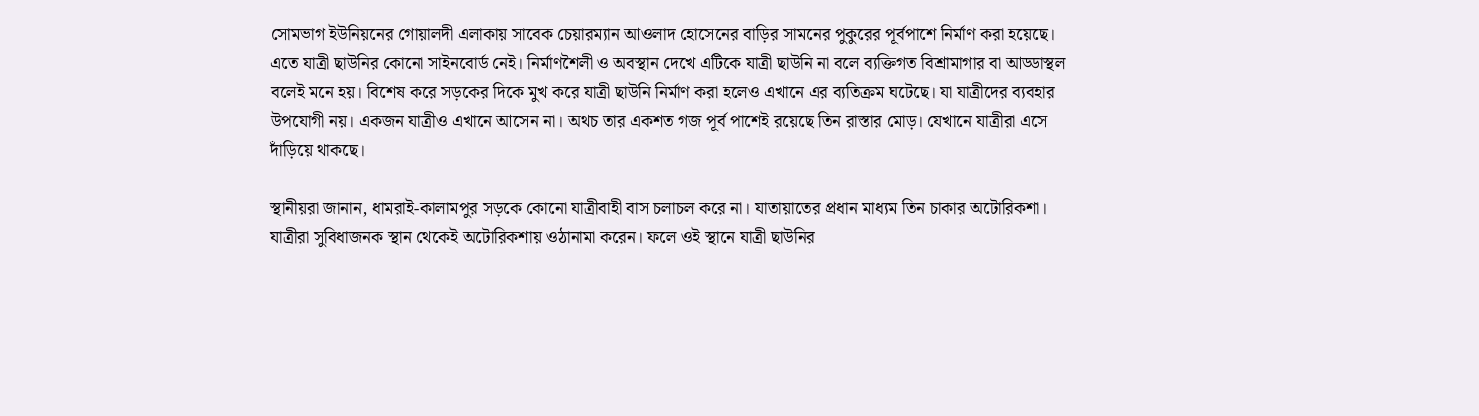সোমভাগ ইউনিয়নের গোয়ালদী এলাকায় সাবেক চেয়ারম্যান আওলাদ হোসেনের বাড়ির সামনের পুকুরের পূর্বপাশে নির্মাণ করা হয়েছে। এতে যাত্রী ছাউনির কোনো সাইনবোর্ড নেই। নির্মাণশৈলী ও অবস্থান দেখে এটিকে যাত্রী ছাউনি না বলে ব্যক্তিগত বিশ্রামাগার বা আড্ডাস্থল বলেই মনে হয়। বিশেষ করে সড়কের দিকে মুখ করে যাত্রী ছাউনি নির্মাণ করা হলেও এখানে এর ব্যতিক্রম ঘটেছে। যা যাত্রীদের ব্যবহার উপযোগী নয়। একজন যাত্রীও এখানে আসেন না। অথচ তার একশত গজ পূর্ব পাশেই রয়েছে তিন রাস্তার মোড়। যেখানে যাত্রীরা এসে দাঁড়িয়ে থাকছে।

স্থানীয়রা জানান, ধামরাই-কালামপুর সড়কে কোনো যাত্রীবাহী বাস চলাচল করে না। যাতায়াতের প্রধান মাধ্যম তিন চাকার অটোরিকশা। যাত্রীরা সুবিধাজনক স্থান থেকেই অটোরিকশায় ওঠানামা করেন। ফলে ওই স্থানে যাত্রী ছাউনির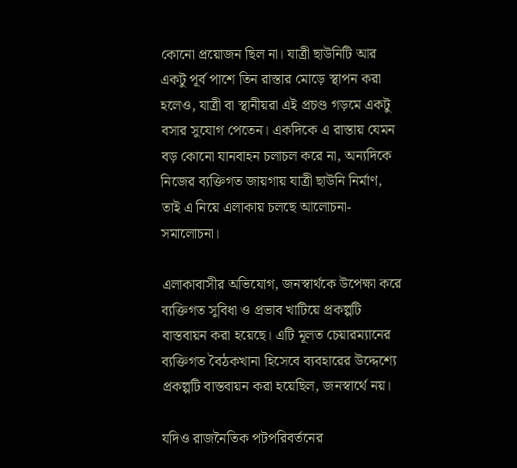কোনো প্রয়োজন ছিল না। যাত্রী ছাউনিটি আর একটু পূর্ব পাশে তিন রাস্তার মোড়ে স্থাপন করা হলেও, যাত্রী বা স্থানীয়রা এই প্রচণ্ড গড়মে একটু বসার সুযোগ পেতেন। একদিকে এ রাস্তায় যেমন বড় কোনো যানবাহন চলাচল করে না, অন্যদিকে নিজের ব্যক্তিগত জায়গায় যাত্রী ছাউনি নির্মাণ, তাই এ নিয়ে এলাকায় চলছে আলোচনা-সমালোচনা।

এলাকাবাসীর অভিযোগ, জনস্বার্থকে উপেক্ষা করে ব্যক্তিগত সুবিধা ও প্রভাব খাটিয়ে প্রকল্পটি বাস্তবায়ন করা হয়েছে। এটি মূলত চেয়ারম্যানের ব্যক্তিগত বৈঠকখানা হিসেবে ব্যবহারের উদ্দেশ্যে প্রকল্পটি বাস্তবায়ন করা হয়েছিল, জনস্বার্থে নয়।

যদিও রাজনৈতিক পটপরিবর্তনের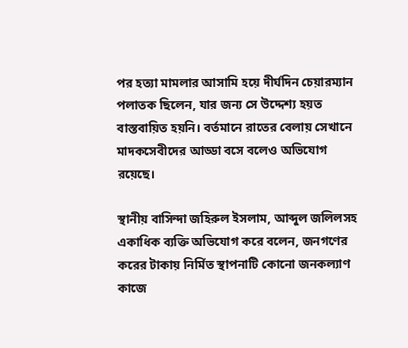পর হত্যা মামলার আসামি হয়ে দীর্ঘদিন চেয়ারম্যান পলাতক ছিলেন, যার জন্য সে উদ্দেশ্য হয়ত বাস্তবায়িত হয়নি। বর্তমানে রাতের বেলায় সেখানে মাদকসেবীদের আড্ডা বসে বলেও অভিযোগ রয়েছে।

স্থানীয় বাসিন্দা জহিরুল ইসলাম, আব্দুল জলিলসহ একাধিক ব্যক্তি অভিযোগ করে বলেন, জনগণের করের টাকায় নির্মিত স্থাপনাটি কোনো জনকল্যাণ কাজে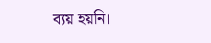ব্যয় হয়নি।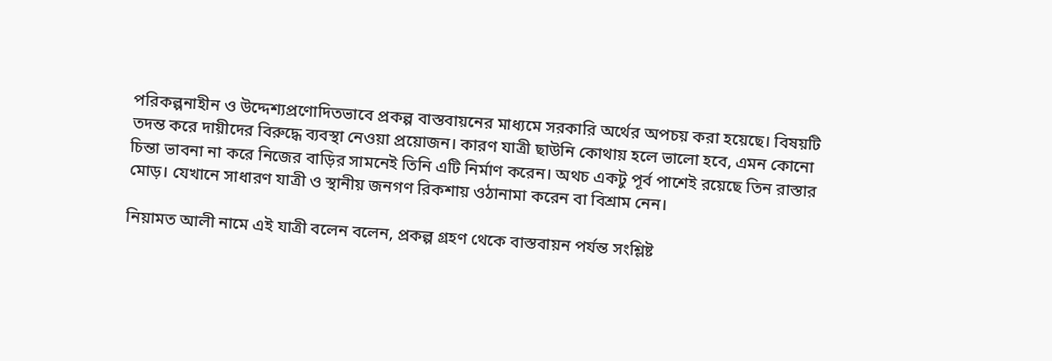পরিকল্পনাহীন ও উদ্দেশ্যপ্রণোদিতভাবে প্রকল্প বাস্তবায়নের মাধ্যমে সরকারি অর্থের অপচয় করা হয়েছে। বিষয়টি তদন্ত করে দায়ীদের বিরুদ্ধে ব্যবস্থা নেওয়া প্রয়োজন। কারণ যাত্রী ছাউনি কোথায় হলে ভালো হবে, এমন কোনো চিন্তা ভাবনা না করে নিজের বাড়ির সামনেই তিনি এটি নির্মাণ করেন। অথচ একটু পূর্ব পাশেই রয়েছে তিন রাস্তার মোড়। যেখানে সাধারণ যাত্রী ও স্থানীয় জনগণ রিকশায় ওঠানামা করেন বা বিশ্রাম নেন।

নিয়ামত আলী নামে এই যাত্রী বলেন বলেন, প্রকল্প গ্রহণ থেকে বাস্তবায়ন পর্যন্ত সংশ্লিষ্ট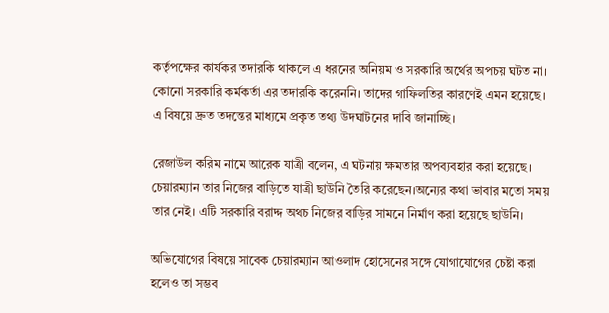কর্তৃপক্ষের কার্যকর তদারকি থাকলে এ ধরনের অনিয়ম ও সরকারি অর্থের অপচয় ঘটত না। কোনো সরকারি কর্মকর্তা এর তদারকি করেননি। তাদের গাফিলতির কারণেই এমন হয়েছে। এ বিষয়ে দ্রুত তদন্তের মাধ্যমে প্রকৃত তথ্য উদঘাটনের দাবি জানাচ্ছি।

রেজাউল করিম নামে আরেক যাত্রী বলেন, এ ঘটনায় ক্ষমতার অপব্যবহার করা হয়েছে। চেয়ারম্যান তার নিজের বাড়িতে যাত্রী ছাউনি তৈরি করেছেন।অন্যের কথা ভাবার মতো সময় তার নেই। এটি সরকারি বরাদ্দ অথচ নিজের বাড়ির সামনে নির্মাণ করা হয়েছে ছাউনি।

অভিযোগের বিষয়ে সাবেক চেয়ারম্যান আওলাদ হোসেনের সঙ্গে যোগাযোগের চেষ্টা করা হলেও তা সম্ভব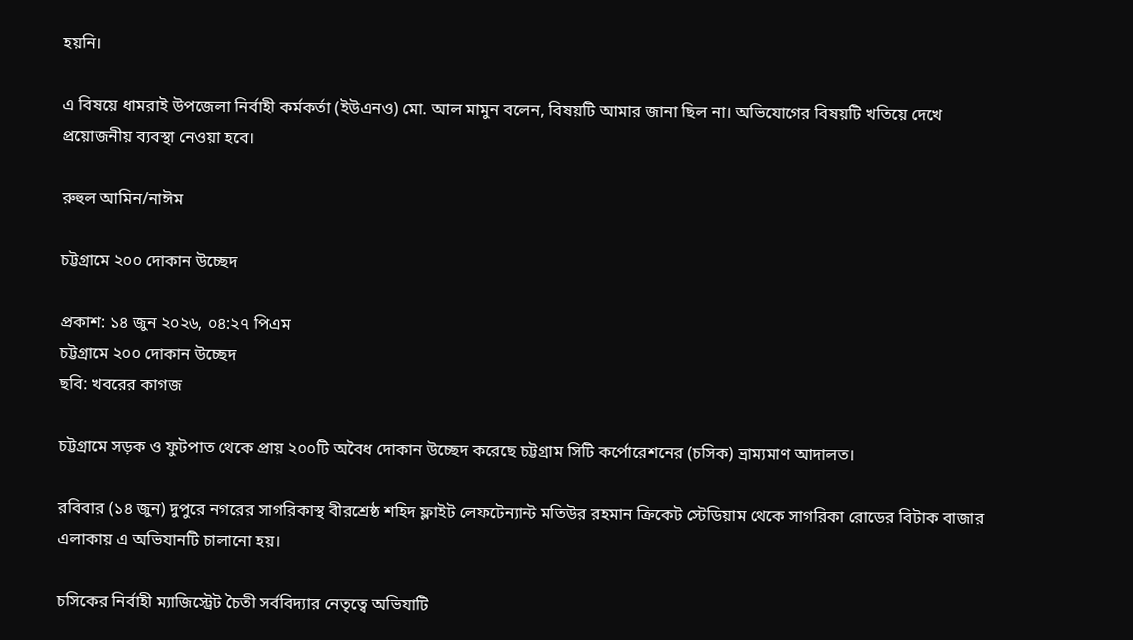হয়নি।

এ বিষয়ে ধামরাই উপজেলা নির্বাহী কর্মকর্তা (ইউএনও) মো. আল মামুন বলেন, বিষয়টি আমার জানা ছিল না। অভিযোগের বিষয়টি খতিয়ে দেখে প্রয়োজনীয় ব্যবস্থা নেওয়া হবে।

রুহুল আমিন/নাঈম

চট্টগ্রামে ২০০ দোকান উচ্ছেদ

প্রকাশ: ১৪ জুন ২০২৬, ০৪:২৭ পিএম
চট্টগ্রামে ২০০ দোকান উচ্ছেদ
ছবি: খবরের কাগজ

চট্টগ্রামে সড়ক ও ফুটপাত থেকে প্রায় ২০০টি অবৈধ দোকান উচ্ছেদ করেছে চট্টগ্রাম সিটি কর্পোরেশনের (চসিক) ভ্রাম্যমাণ আদালত।

রবিবার (১৪ জুন) দুপুরে নগরের সাগরিকাস্থ বীরশ্রেষ্ঠ শহিদ ফ্লাইট লেফটেন্যান্ট মতিউর রহমান ক্রিকেট স্টেডিয়াম থেকে সাগরিকা রোডের বিটাক বাজার এলাকায় এ অভিযানটি চালানো হয়।

চসিকের নির্বাহী ম্যাজিস্ট্রেট চৈতী সর্ববিদ্যার নেতৃত্বে অভিযাটি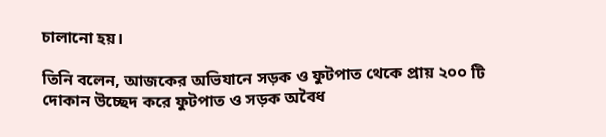চালানো হয়।

তিনি বলেন, আজকের অভিযানে সড়ক ও ফুটপাত থেকে প্রায় ২০০ টি দোকান উচ্ছেদ করে ফুটপাত ও সড়ক অবৈধ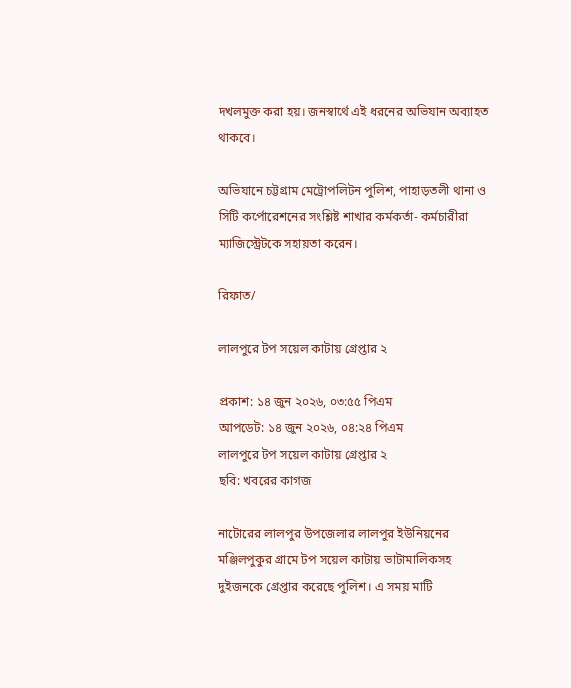দখলমুক্ত করা হয়। জনস্বার্থে এই ধরনের অভিযান অব্যাহত থাকবে।

অভিযানে চট্টগ্রাম মেট্রোপলিটন পুলিশ, পাহাড়তলী থানা ও সিটি কর্পোরেশনের সংশ্লিষ্ট শাখার কর্মকর্তা- কর্মচারীরা ম্যাজিস্ট্রেটকে সহায়তা করেন।

রিফাত/

লালপুরে টপ সয়েল কাটায় গ্রেপ্তার ২

প্রকাশ: ১৪ জুন ২০২৬, ০৩:৫৫ পিএম
আপডেট: ১৪ জুন ২০২৬, ০৪:২৪ পিএম
লালপুরে টপ সয়েল কাটায় গ্রেপ্তার ২
ছবি: খবরের কাগজ

নাটোরের লালপুর উপজেলার লালপুর ইউনিয়নের মঞ্জিলপুকুর গ্রামে টপ সয়েল কাটায় ভাটামালিকসহ দুইজনকে গ্রেপ্তার করেছে পুলিশ। এ সময় মাটি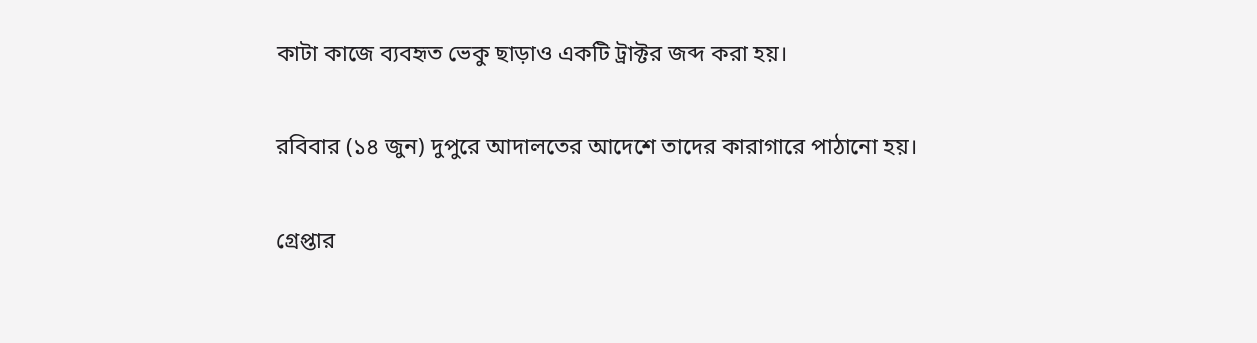কাটা কাজে ব্যবহৃত ভেকু ছাড়াও একটি ট্রাক্টর জব্দ করা হয়।

রবিবার (১৪ জুন) দুপুরে আদালতের আদেশে তাদের কারাগারে পাঠানো হয়।

গ্রেপ্তার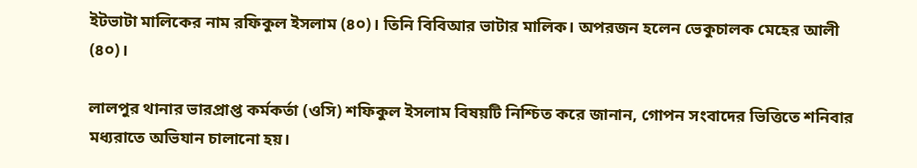ইটভাটা মালিকের নাম রফিকুল ইসলাম (৪০)। তিনি বিবিআর ভাটার মালিক। অপরজন হলেন ভেকুচালক মেহের আলী (৪০)।

লালপুর থানার ভারপ্রাপ্ত কর্মকর্তা (ওসি) শফিকুল ইসলাম বিষয়টি নিশ্চিত করে জানান, গোপন সংবাদের ভিত্তিতে শনিবার মধ্যরাতে অভিযান চালানো হয়।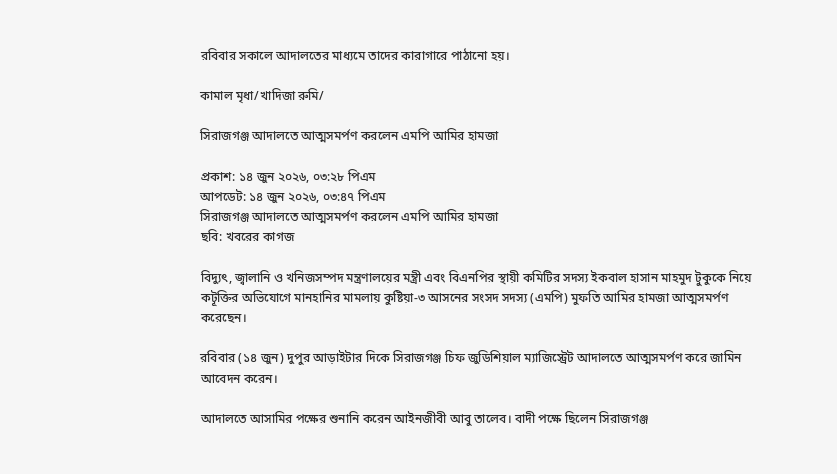রবিবার সকালে আদালতের মাধ্যমে তাদের কারাগারে পাঠানো হয়।

কামাল মৃধা/খাদিজা রুমি/

সিরাজগঞ্জ আদালতে আত্মসমর্পণ করলেন এমপি আমির হামজা

প্রকাশ: ১৪ জুন ২০২৬, ০৩:২৮ পিএম
আপডেট: ১৪ জুন ২০২৬, ০৩:৪৭ পিএম
সিরাজগঞ্জ আদালতে আত্মসমর্পণ করলেন এমপি আমির হামজা
ছবি: খবরের কাগজ

বিদ্যুৎ, জ্বালানি ও খনিজসম্পদ মন্ত্রণালয়ের মন্ত্রী এবং বিএনপির স্থায়ী কমিটির সদস্য ইকবাল হাসান মাহমুদ টুকুকে নিয়ে কটূক্তির অভিযোগে মানহানির মামলায় কুষ্টিয়া-৩ আসনের সংসদ সদস্য (এমপি) মুফতি আমির হামজা আত্মসমর্পণ করেছেন।

রবিবার (১৪ জুন) দুপুর আড়াইটার দিকে সিরাজগঞ্জ চিফ জুডিশিয়াল ম্যাজিস্ট্রেট আদালতে আত্মসমর্পণ করে জামিন আবেদন করেন।

আদালতে আসামির পক্ষের শুনানি করেন আইনজীবী আবু তালেব। বাদী পক্ষে ছিলেন সিরাজগঞ্জ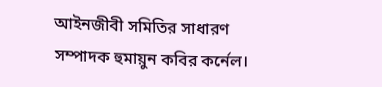আইনজীবী সমিতির সাধারণ সম্পাদক হুমায়ুন কবির কর্নেল।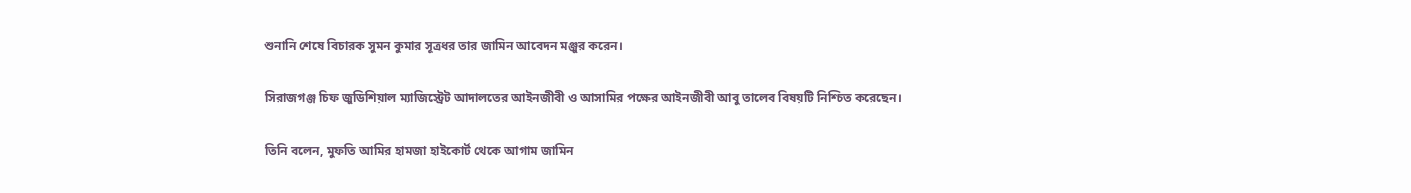শুনানি শেষে বিচারক সুমন কুমার সূত্রধর তার জামিন আবেদন মঞ্জুর করেন।

সিরাজগঞ্জ চিফ জুডিশিয়াল ম্যাজিস্ট্রেট আদালতের আইনজীবী ও আসামির পক্ষের আইনজীবী আবু তালেব বিষয়টি নিশ্চিত করেছেন।

তিনি বলেন, মুফতি আমির হামজা হাইকোর্ট থেকে আগাম জামিন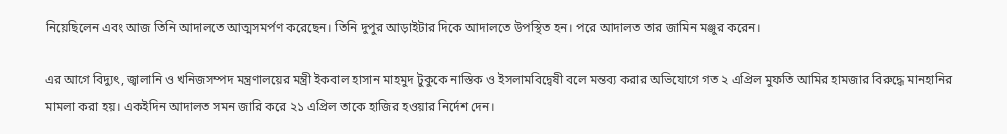নিয়েছিলেন এবং আজ তিনি আদালতে আত্মসমর্পণ করেছেন। তিনি দুপুর আড়াইটার দিকে আদালতে উপস্থিত হন। পরে আদালত তার জামিন মঞ্জুর করেন।

এর আগে বিদ্যুৎ, জ্বালানি ও খনিজসম্পদ মন্ত্রণালয়ের মন্ত্রী ইকবাল হাসান মাহমুদ টুকুকে নাস্তিক ও ইসলামবিদ্বেষী বলে মন্তব্য করার অভিযোগে গত ২ এপ্রিল মুফতি আমির হামজার বিরুদ্ধে মানহানির মামলা করা হয়। একইদিন আদালত সমন জারি করে ২১ এপ্রিল তাকে হাজির হওয়ার নির্দেশ দেন।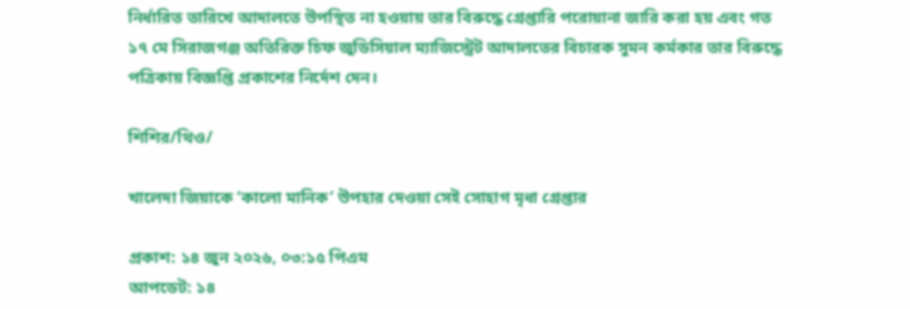নির্ধারিত তারিখে আদালতে উপস্থিত না হওয়ায় তার বিরুদ্ধে গ্রেপ্তারি পরোয়ানা জারি করা হয় এবং গত ১৭ মে সিরাজগঞ্জ অতিরিক্ত চিফ জুডিসিয়াল ম্যাজিস্ট্রেট আদালতের বিচারক সুমন কর্মকার তার বিরুদ্ধে পত্রিকায় বিজ্ঞপ্তি প্রকাশের নির্দেশ দেন।

শিশির/থিও/

খালেদা জিয়াকে ‘কালো মানিক’ উপহার দেওয়া সেই সোহাগ মৃধা গ্রেপ্তার

প্রকাশ: ১৪ জুন ২০২৬, ০৩:১৫ পিএম
আপডেট: ১৪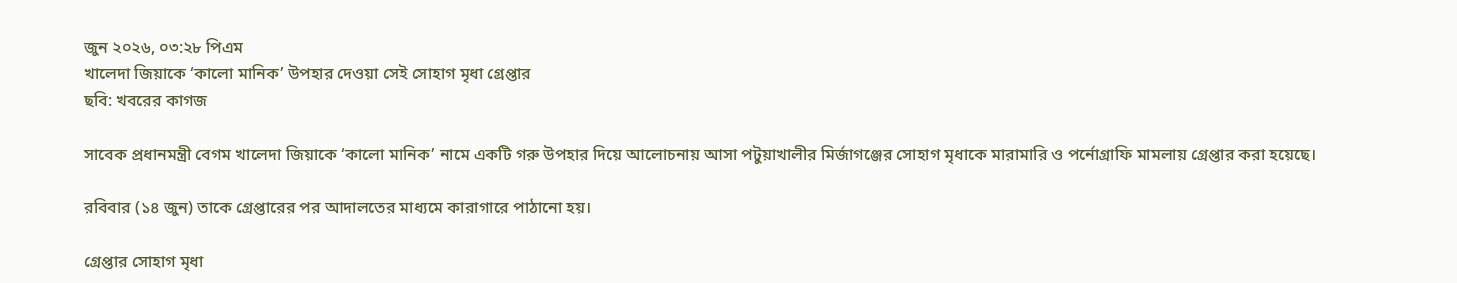জুন ২০২৬, ০৩:২৮ পিএম
খালেদা জিয়াকে ‘কালো মানিক’ উপহার দেওয়া সেই সোহাগ মৃধা গ্রেপ্তার
ছবি: খবরের কাগজ

সাবেক প্রধানমন্ত্রী বেগম খালেদা জিয়াকে ‘কালো মানিক’ নামে একটি গরু উপহার দিয়ে আলোচনায় আসা পটুয়াখালীর মির্জাগঞ্জের সোহাগ মৃধাকে মারামারি ও পর্নোগ্রাফি মামলায় গ্রেপ্তার করা হয়েছে।

রবিবার (১৪ জুন) তাকে গ্রেপ্তারের পর আদালতের মাধ্যমে কারাগারে পাঠানো হয়।

গ্রেপ্তার সোহাগ মৃধা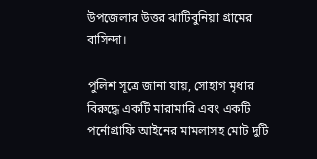উপজেলার উত্তর ঝাটিবুনিয়া গ্রামের বাসিন্দা।

পুলিশ সূত্রে জানা যায়, সোহাগ মৃধার বিরুদ্ধে একটি মারামারি এবং একটি পর্নোগ্রাফি আইনের মামলাসহ মোট দুটি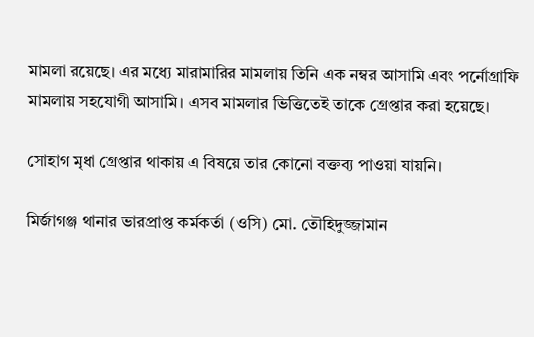মামলা রয়েছে। এর মধ্যে মারামারির মামলায় তিনি এক নম্বর আসামি এবং পর্নোগ্রাফি মামলায় সহযোগী আসামি। এসব মামলার ভিত্তিতেই তাকে গ্রেপ্তার করা হয়েছে।

সোহাগ মৃধা গ্রেপ্তার থাকায় এ বিষয়ে তার কোনো বক্তব্য পাওয়া যায়নি।

মির্জাগঞ্জ থানার ভারপ্রাপ্ত কর্মকর্তা (ওসি) মো. তৌহিদুজ্জামান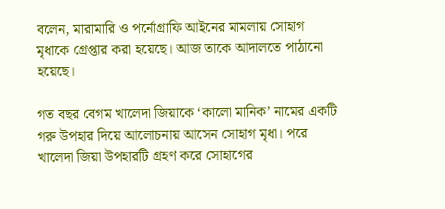বলেন, মারামারি ও পর্নোগ্রাফি আইনের মামলায় সোহাগ মৃধাকে গ্রেপ্তার করা হয়েছে। আজ তাকে আদালতে পাঠানো হয়েছে।

গত বছর বেগম খালেদা জিয়াকে ‘কালো মানিক’ নামের একটি গরু উপহার দিয়ে আলোচনায় আসেন সোহাগ মৃধা। পরে খালেদা জিয়া উপহারটি গ্রহণ করে সোহাগের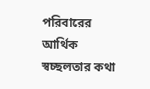পরিবারের আর্থিক স্বচ্ছলতার কথা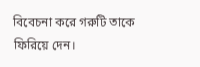বিবেচনা করে গরুটি তাকে ফিরিয়ে দেন।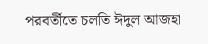পরবর্তীতে চলতি ঈদুল আজহা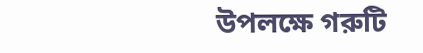উপলক্ষে গরুটি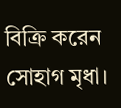বিক্রি করেন সোহাগ মৃধা।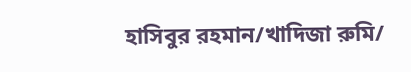হাসিবুর রহমান/খাদিজা রুমি/